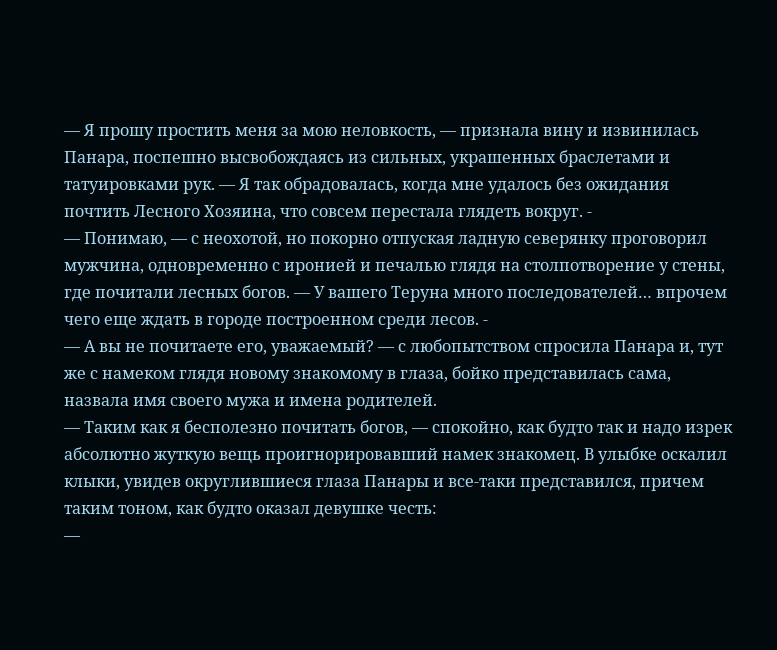— Я прошу простить меня за мою неловкость, — признала вину и извинилась Панара, поспешно высвобождаясь из сильных, украшенных браслетами и татуировками рук. — Я так обрадовалась, когда мне удалось без ожидания почтить Лесного Хозяина, что совсем перестала глядеть вокруг. -
— Понимаю, — с неохотой, но покорно отпуская ладную северянку проговорил мужчина, одновременно с иронией и печалью глядя на столпотворение у стены, где почитали лесных богов. — У вашего Теруна много последователей… впрочем чего еще ждать в городе построенном среди лесов. -
— А вы не почитаете его, уважаемый? — с любопытством спросила Панара и, тут же с намеком глядя новому знакомому в глаза, бойко представилась сама, назвала имя своего мужа и имена родителей.
— Таким как я бесполезно почитать богов, — спокойно, как будто так и надо изрек абсолютно жуткую вещь проигнорировавший намек знакомец. В улыбке оскалил клыки, увидев округлившиеся глаза Панары и все-таки представился, причем таким тоном, как будто оказал девушке честь:
—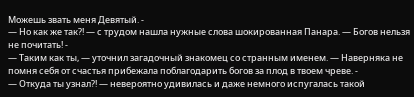Можешь звать меня Девятый. -
— Но как же так?! — с трудом нашла нужные слова шокированная Панара. — Богов нельзя не почитать! -
— Таким как ты, — уточнил загадочный знакомец со странным именем. — Наверняка не помня себя от счастья прибежала поблагодарить богов за плод в твоем чреве. -
— Откуда ты узнал?! — невероятно удивилась и даже немного испугалась такой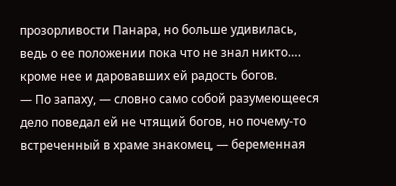прозорливости Панара, но больше удивилась, ведь о ее положении пока что не знал никто…. кроме нее и даровавших ей радость богов.
— По запаху, — словно само собой разумеющееся дело поведал ей не чтящий богов, но почему-то встреченный в храме знакомец, — беременная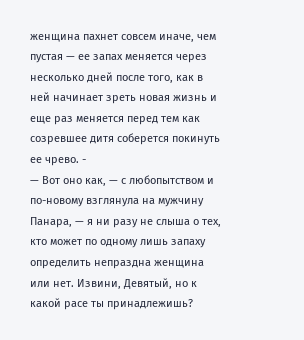женщина пахнет совсем иначе, чем пустая — ее запах меняется через несколько дней после того, как в ней начинает зреть новая жизнь и еще раз меняется перед тем как созревшее дитя соберется покинуть ее чрево. -
— Вот оно как, — с любопытством и по-новому взглянула на мужчину Панара, — я ни разу не слыша о тех, кто может по одному лишь запаху определить непраздна женщина или нет. Извини, Девятый, но к какой расе ты принадлежишь?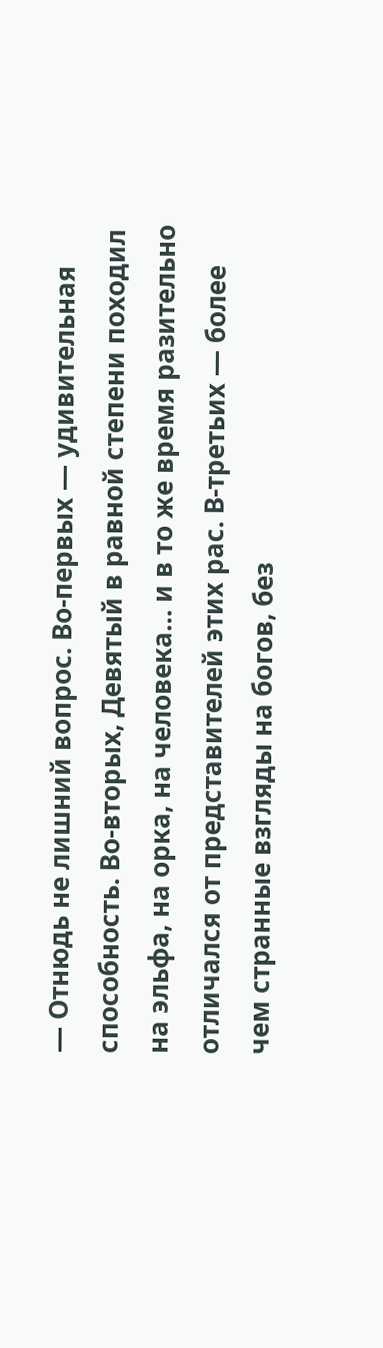— Отнюдь не лишний вопрос. Во-первых — удивительная способность. Во-вторых, Девятый в равной степени походил на эльфа, на орка, на человека… и в то же время разительно отличался от представителей этих рас. В-третьих — более чем странные взгляды на богов, без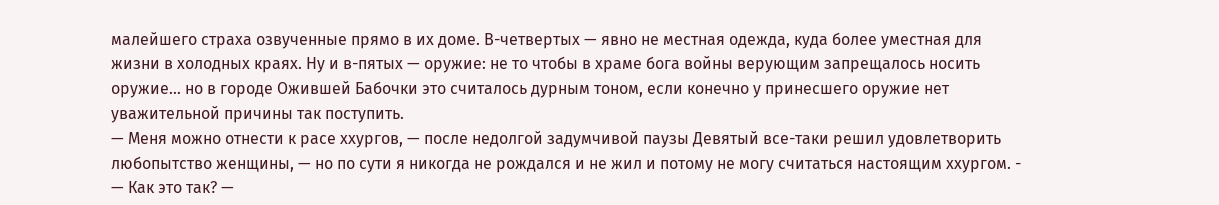малейшего страха озвученные прямо в их доме. В-четвертых — явно не местная одежда, куда более уместная для жизни в холодных краях. Ну и в-пятых — оружие: не то чтобы в храме бога войны верующим запрещалось носить оружие… но в городе Ожившей Бабочки это считалось дурным тоном, если конечно у принесшего оружие нет уважительной причины так поступить.
— Меня можно отнести к расе ххургов, — после недолгой задумчивой паузы Девятый все-таки решил удовлетворить любопытство женщины, — но по сути я никогда не рождался и не жил и потому не могу считаться настоящим ххургом. -
— Как это так? —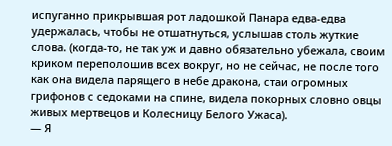испуганно прикрывшая рот ладошкой Панара едва-едва удержалась, чтобы не отшатнуться, услышав столь жуткие слова. (когда-то, не так уж и давно обязательно убежала, своим криком переполошив всех вокруг, но не сейчас, не после того как она видела парящего в небе дракона, стаи огромных грифонов с седоками на спине, видела покорных словно овцы живых мертвецов и Колесницу Белого Ужаса).
— Я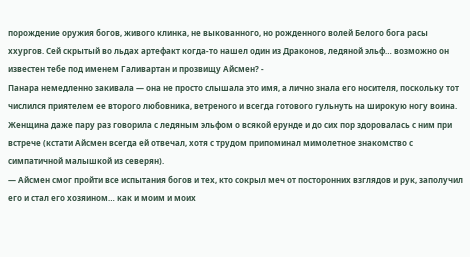порождение оружия богов, живого клинка, не выкованного, но рожденного волей Белого бога расы ххургов. Сей скрытый во льдах артефакт когда-то нашел один из Драконов, ледяной эльф… возможно он известен тебе под именем Галивартан и прозвищу Айсмен? -
Панара немедленно закивала — она не просто слышала это имя, а лично знала его носителя, поскольку тот числился приятелем ее второго любовника, ветреного и всегда готового гульнуть на широкую ногу воина. Женщина даже пару раз говорила с ледяным эльфом о всякой ерунде и до сих пор здоровалась с ним при встрече (кстати Айсмен всегда ей отвечал, хотя с трудом припоминал мимолетное знакомство с симпатичной малышкой из северян).
— Айсмен смог пройти все испытания богов и тех, кто сокрыл меч от посторонних взглядов и рук, заполучил его и стал его хозяином… как и моим и моих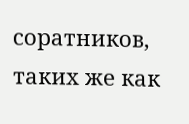соратников, таких же как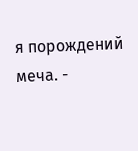я порождений меча. -